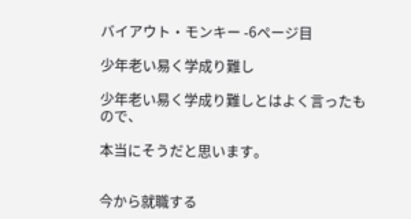バイアウト・モンキー -6ページ目

少年老い易く学成り難し

少年老い易く学成り難しとはよく言ったもので、

本当にそうだと思います。


今から就職する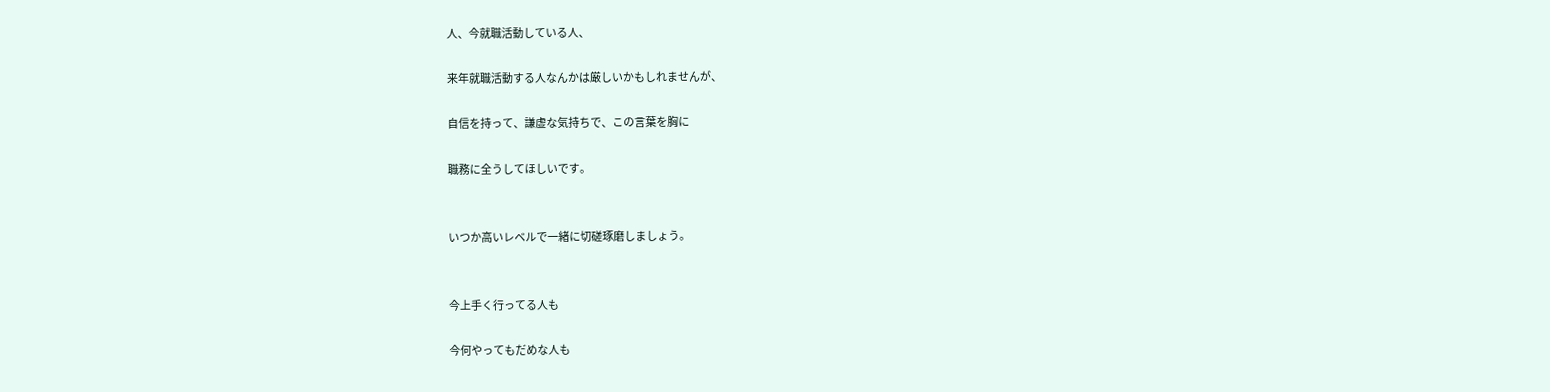人、今就職活動している人、

来年就職活動する人なんかは厳しいかもしれませんが、

自信を持って、謙虚な気持ちで、この言葉を胸に

職務に全うしてほしいです。


いつか高いレベルで一緒に切磋琢磨しましょう。


今上手く行ってる人も

今何やってもだめな人も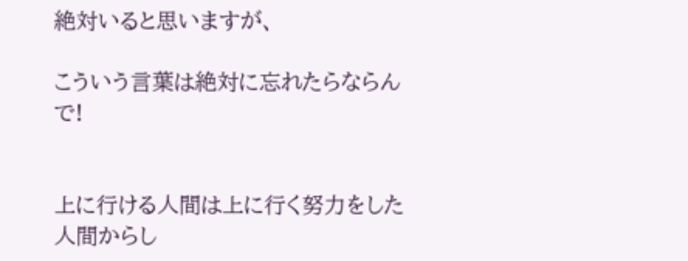絶対いると思いますが、

こういう言葉は絶対に忘れたらならんで!


上に行ける人間は上に行く努力をした人間からし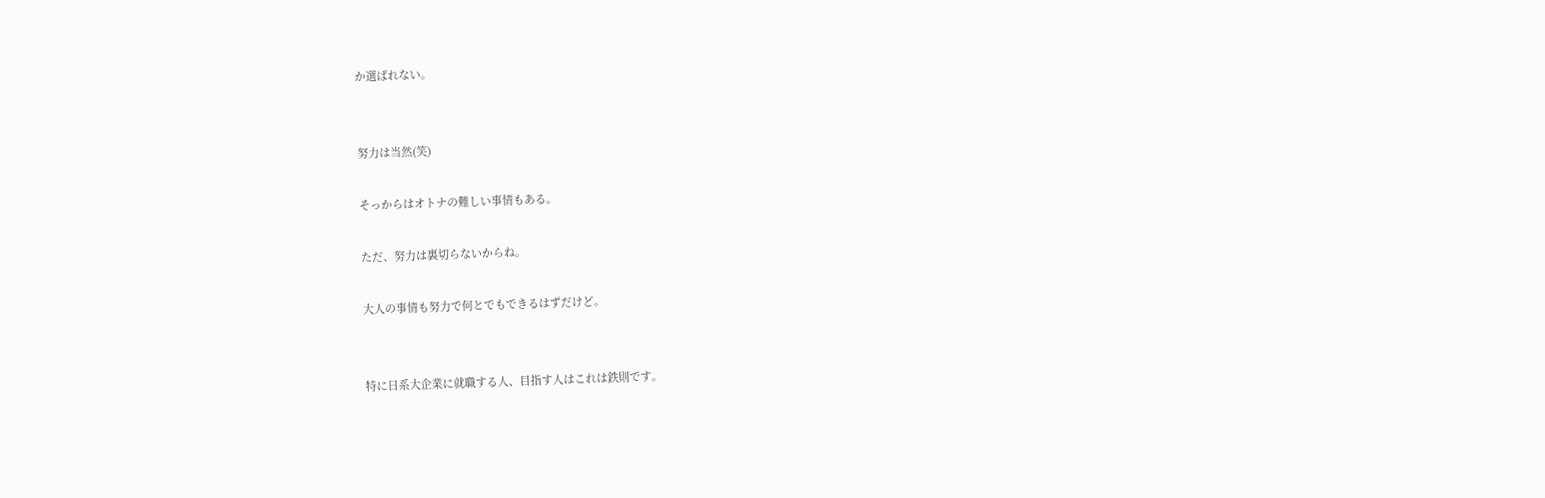か選ばれない。


努力は当然(笑)

そっからはオトナの難しい事情もある。

ただ、努力は裏切らないからね。

大人の事情も努力で何とでもできるはずだけど。


特に日系大企業に就職する人、目指す人はこれは鉄則です。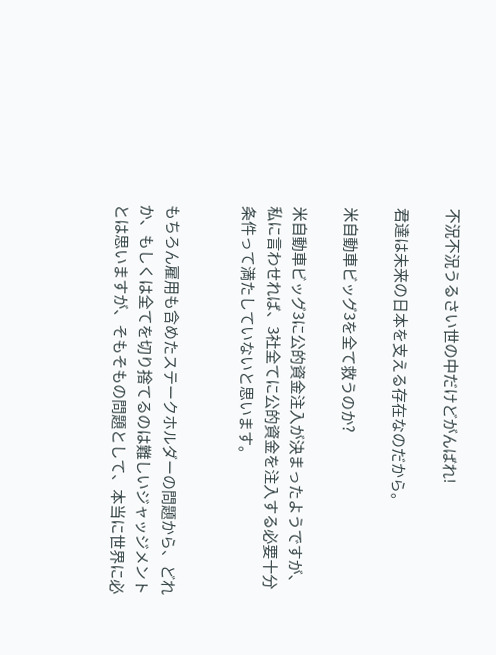不況不況うるさい世の中だけどがんばれ!

君達は未来の日本を支える存在なのだから。

米自動車ビッグ3を全て救うのか?

米自動車ビッグ3に公的資金注入が決まったようですが、私に言わせれば、3社全てに公的資金を注入する必要十分条件って満たしていないと思います。


もちろん雇用も含めたステークホルダーの問題から、どれか、もしくは全てを切り捨てるのは難しいジャッジメントとは思いますが、そもそもの問題として、本当に世界に必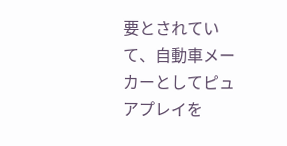要とされていて、自動車メーカーとしてピュアプレイを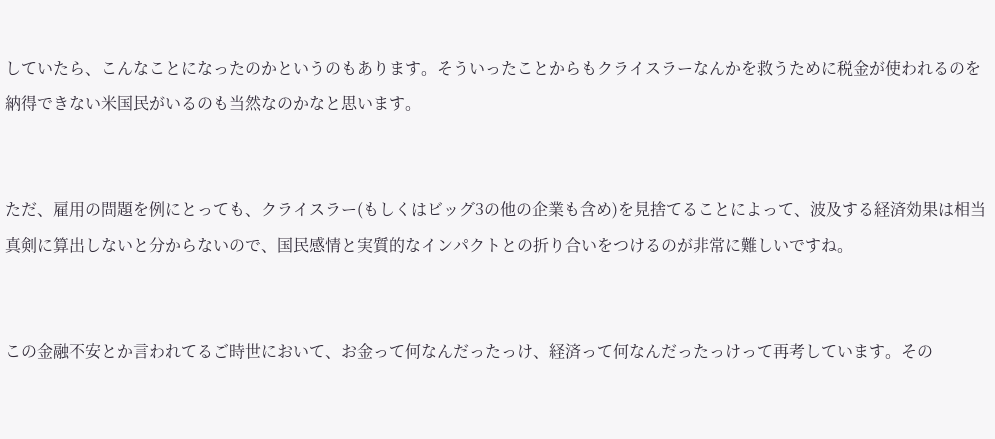していたら、こんなことになったのかというのもあります。そういったことからもクライスラーなんかを救うために税金が使われるのを納得できない米国民がいるのも当然なのかなと思います。


ただ、雇用の問題を例にとっても、クライスラー(もしくはビッグ3の他の企業も含め)を見捨てることによって、波及する経済効果は相当真剣に算出しないと分からないので、国民感情と実質的なインパクトとの折り合いをつけるのが非常に難しいですね。


この金融不安とか言われてるご時世において、お金って何なんだったっけ、経済って何なんだったっけって再考しています。その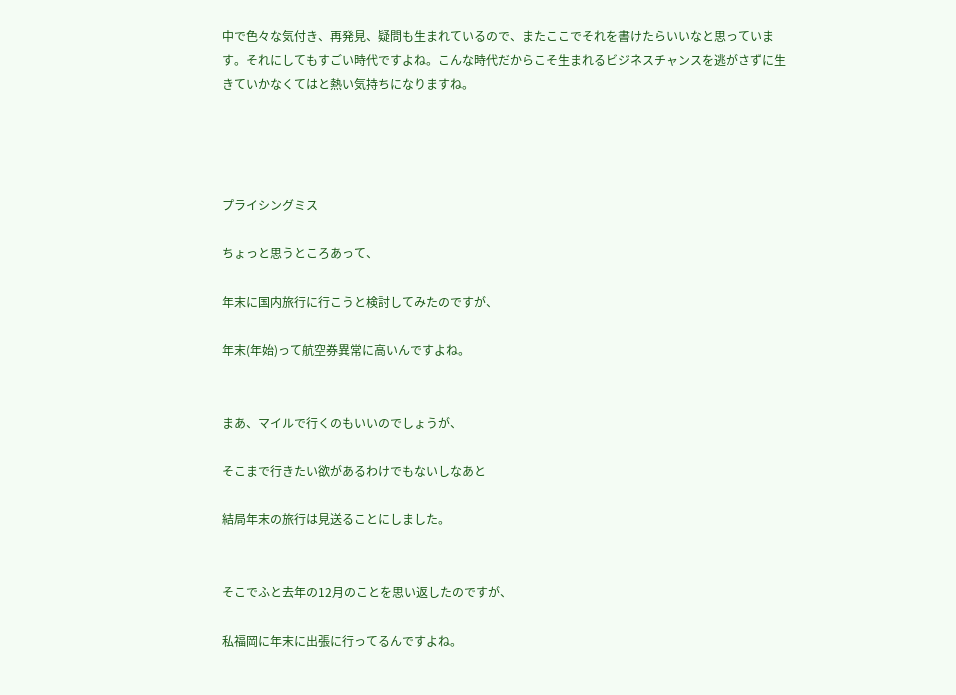中で色々な気付き、再発見、疑問も生まれているので、またここでそれを書けたらいいなと思っています。それにしてもすごい時代ですよね。こんな時代だからこそ生まれるビジネスチャンスを逃がさずに生きていかなくてはと熱い気持ちになりますね。




プライシングミス

ちょっと思うところあって、

年末に国内旅行に行こうと検討してみたのですが、

年末(年始)って航空券異常に高いんですよね。


まあ、マイルで行くのもいいのでしょうが、

そこまで行きたい欲があるわけでもないしなあと

結局年末の旅行は見送ることにしました。


そこでふと去年の12月のことを思い返したのですが、

私福岡に年末に出張に行ってるんですよね。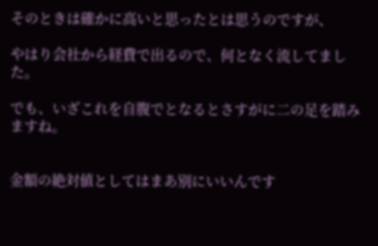そのときは確かに高いと思ったとは思うのですが、

やはり会社から経費で出るので、何となく流してました。

でも、いざこれを自腹でとなるとさすがに二の足を踏みますね。


金額の絶対値としてはまあ別にいいんです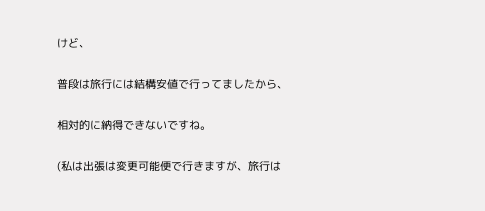けど、

普段は旅行には結構安値で行ってましたから、

相対的に納得できないですね。

(私は出張は変更可能便で行きますが、旅行は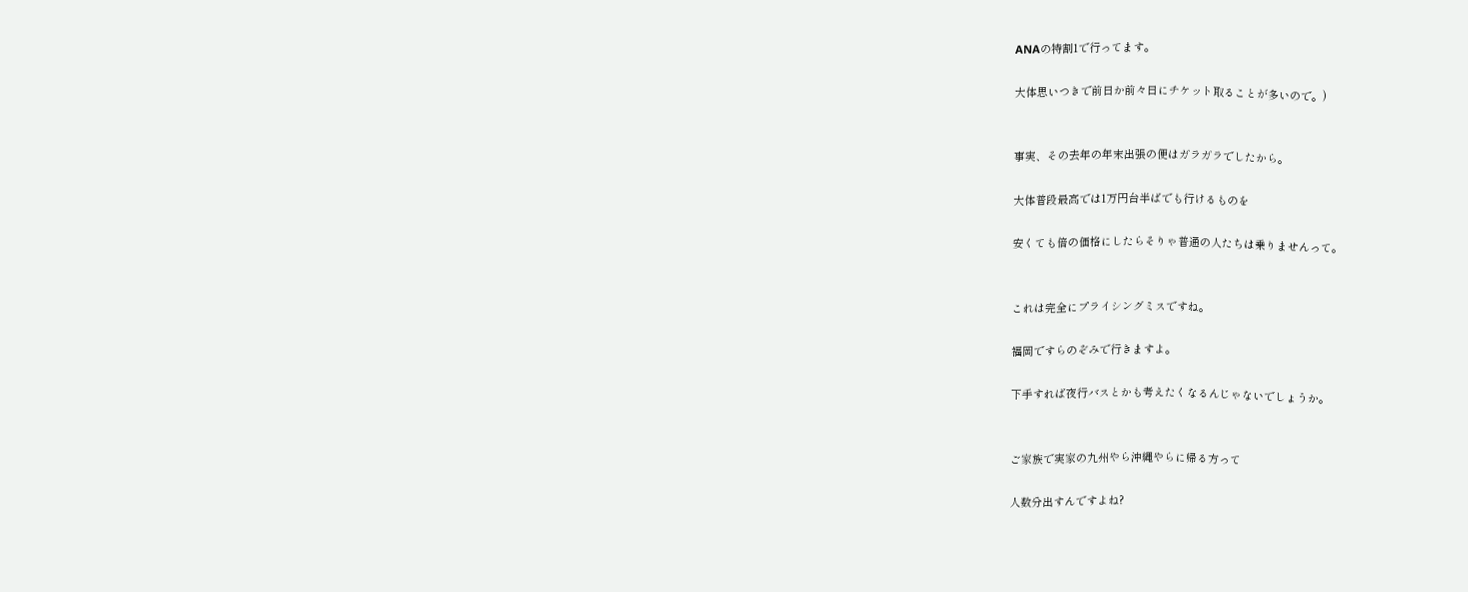ANAの特割1で行ってます。

大体思いつきで前日か前々日にチケット取ることが多いので。)


事実、その去年の年末出張の便はガラガラでしたから。

大体普段最高では1万円台半ばでも行けるものを

安くても倍の価格にしたらそりゃ普通の人たちは乗りませんって。


これは完全にプライシングミスですね。

福岡ですらのぞみで行きますよ。

下手すれば夜行バスとかも考えたくなるんじゃないでしょうか。


ご家族で実家の九州やら沖縄やらに帰る方って

人数分出すんですよね?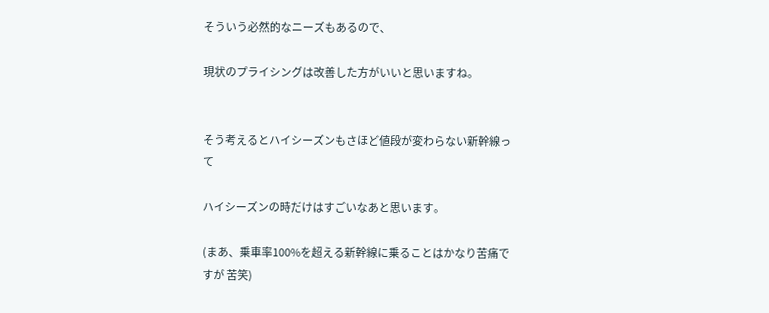そういう必然的なニーズもあるので、

現状のプライシングは改善した方がいいと思いますね。


そう考えるとハイシーズンもさほど値段が変わらない新幹線って

ハイシーズンの時だけはすごいなあと思います。

(まあ、乗車率100%を超える新幹線に乗ることはかなり苦痛ですが 苦笑)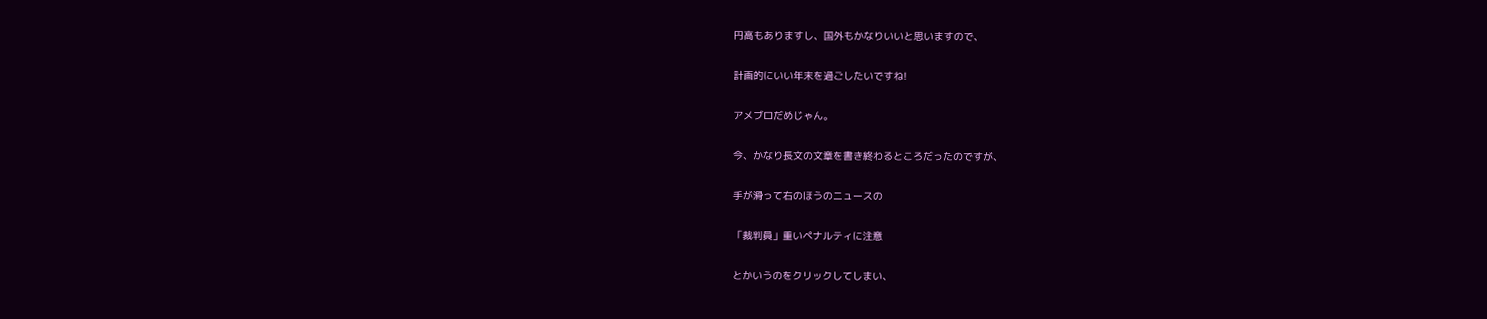円高もありますし、国外もかなりいいと思いますので、

計画的にいい年末を過ごしたいですね!

アメブロだめじゃん。

今、かなり長文の文章を書き終わるところだったのですが、

手が滑って右のほうのニュースの

「裁判員」重いペナルティに注意

とかいうのをクリックしてしまい、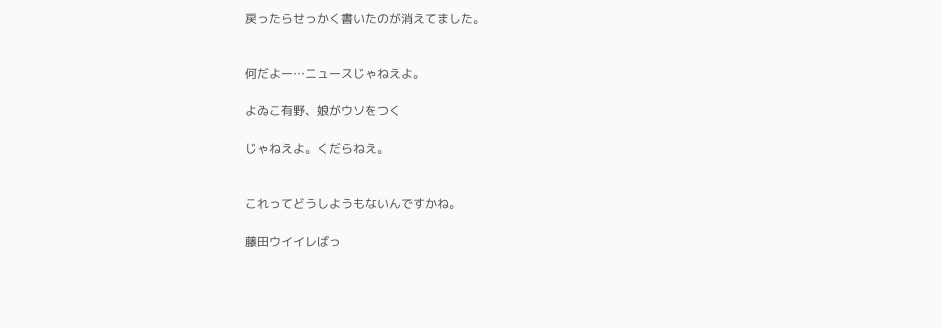戻ったらせっかく書いたのが消えてました。


何だよー…ニュースじゃねえよ。

よゐこ有野、娘がウソをつく

じゃねえよ。くだらねえ。


これってどうしようもないんですかね。

藤田ウイイレばっ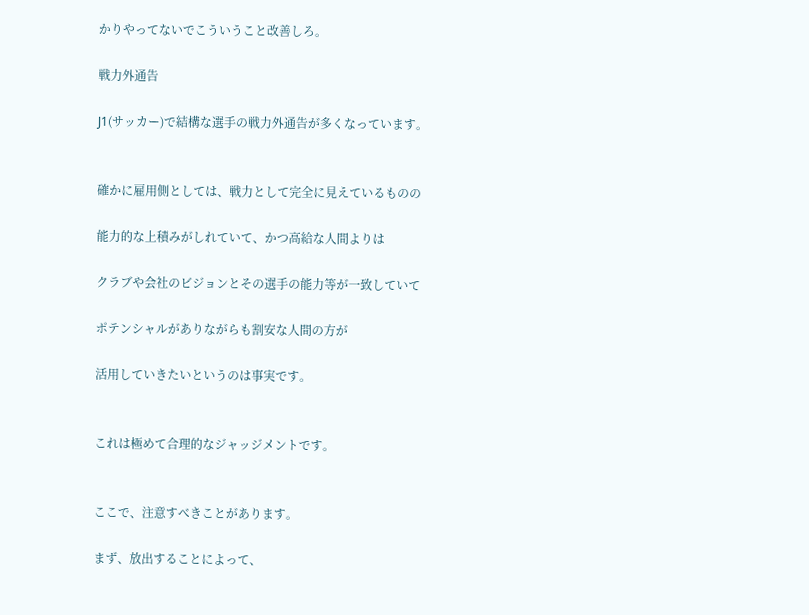かりやってないでこういうこと改善しろ。

戦力外通告

J1(サッカー)で結構な選手の戦力外通告が多くなっています。


確かに雇用側としては、戦力として完全に見えているものの

能力的な上積みがしれていて、かつ高給な人間よりは

クラブや会社のビジョンとその選手の能力等が一致していて

ポテンシャルがありながらも割安な人間の方が

活用していきたいというのは事実です。


これは極めて合理的なジャッジメントです。


ここで、注意すべきことがあります。

まず、放出することによって、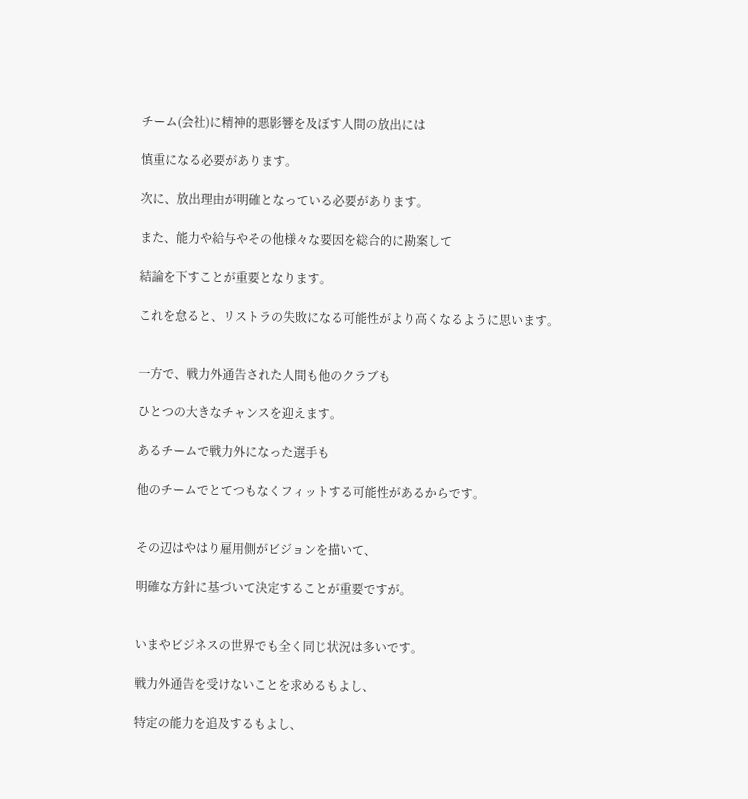チーム(会社)に精神的悪影響を及ぼす人間の放出には

慎重になる必要があります。

次に、放出理由が明確となっている必要があります。

また、能力や給与やその他様々な要因を総合的に勘案して

結論を下すことが重要となります。

これを怠ると、リストラの失敗になる可能性がより高くなるように思います。


一方で、戦力外通告された人間も他のクラブも

ひとつの大きなチャンスを迎えます。

あるチームで戦力外になった選手も

他のチームでとてつもなくフィットする可能性があるからです。


その辺はやはり雇用側がビジョンを描いて、

明確な方針に基づいて決定することが重要ですが。


いまやビジネスの世界でも全く同じ状況は多いです。

戦力外通告を受けないことを求めるもよし、

特定の能力を追及するもよし、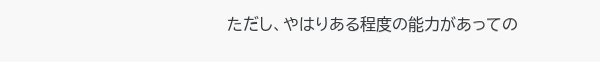ただし、やはりある程度の能力があっての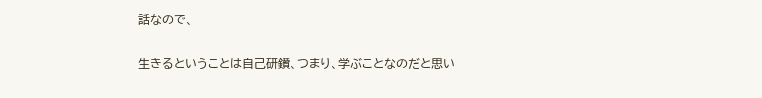話なので、

生きるということは自己研鑽、つまり、学ぶことなのだと思い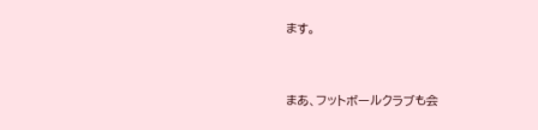ます。


まあ、フットボールクラブも会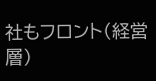社もフロント(経営層)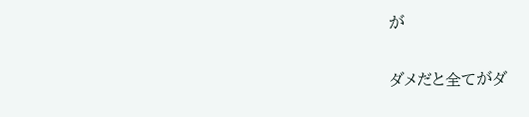が

ダメだと全てがダ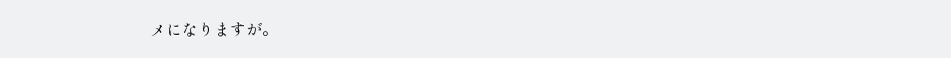メになりますが。